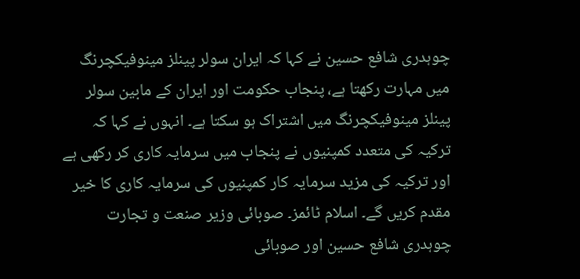چوہدری شافع حسین نے کہا کہ ایران سولر پینلز مینوفیکچرنگ میں مہارت رکھتا ہے، پنجاب حکومت اور ایران کے مابین سولر پینلز مینوفیکچرنگ میں اشتراک ہو سکتا ہے۔ انہوں نے کہا کہ ترکیہ کی متعدد کمپنیوں نے پنجاب میں سرمایہ کاری کر رکھی ہے اور ترکیہ کی مزید سرمایہ کار کمپنیوں کی سرمایہ کاری کا خیر مقدم کریں گے۔ اسلام ٹائمز۔ صوبائی وزیر صنعت و تجارت چوہدری شافع حسین اور صوبائی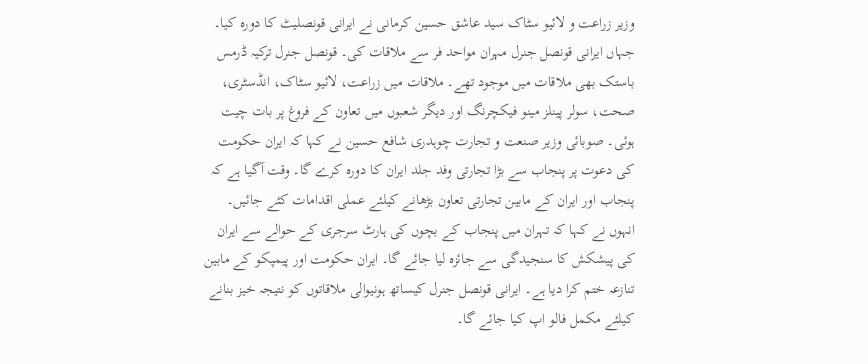وزیر زراعت و لائیو سٹاک سید عاشق حسین کرمانی نے ایرانی قونصلیٹ کا دورہ کیا۔ جہاں ایرانی قونصل جنرل مہران مواحد فر سے ملاقات کی۔ قونصل جنرل ترکیہ ڈرمس باستک بھی ملاقات میں موجود تھے۔ ملاقات میں زراعت، لائیو سٹاک، انڈسٹری، صحت، سولر پینلز مینو فیکچرنگ اور دیگر شعبوں میں تعاون کے فروغ پر بات چیت ہوئی۔ صوبائی وزیر صنعت و تجارت چوہدری شافع حسین نے کہا کہ ایران حکومت کی دعوت پر پنجاب سے بڑا تجارتی وفد جلد ایران کا دورہ کرے گا۔ وقت آگیا ہے کہ پنجاب اور ایران کے مابین تجارتی تعاون بڑھانے کیلئے عملی اقدامات کئے جائیں۔ انہوں نے کہا کہ تہران میں پنجاب کے بچوں کی ہارٹ سرجری کے حوالے سے ایران کی پیشکش کا سنجیدگی سے جائزہ لیا جائے گا۔ ایران حکومت اور پیمپکو کے مابین تنازعہ ختم کرا دیا ہے۔ ایرانی قونصل جنرل کیساتھ ہونیوالی ملاقاتوں کو نتیجہ خیز بنانے کیلئے مکمل فالو اپ کیا جائے گا۔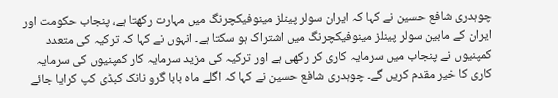چوہدری شافع حسین نے کہا کہ ایران سولر پینلز مینوفیکچرنگ میں مہارت رکھتا ہے، پنجاب حکومت اور ایران کے مابین سولر پینلز مینوفیکچرنگ میں اشتراک ہو سکتا ہے۔ انہوں نے کہا کہ ترکیہ کی متعدد کمپنیوں نے پنجاب میں سرمایہ کاری کر رکھی ہے اور ترکیہ کی مزید سرمایہ کار کمپنیوں کی سرمایہ کاری کا خیر مقدم کریں گے۔ چوہدری شافع حسین نے کہا کہ اگلے ماہ بابا گرو نانک کبڈی کپ کرایا جائے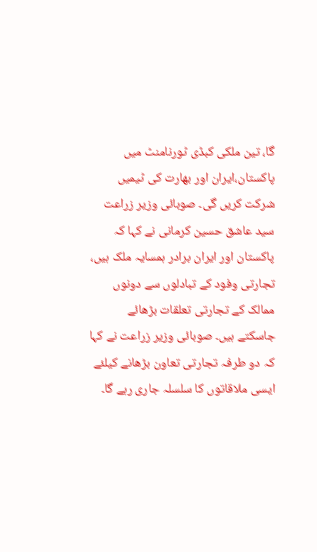گا، تین ملکی کبڈی ٹورنامنٹ میں پاکستان،ایران اور بھارت کی ٹیمیں شرکت کریں گی۔ صوبائی وزیر زراعت سید عاشق حسین کرمانی نے کہا کہ پاکستان اور ایران برادر ہمسایہ ملک ہیں، تجارتی وفود کے تبادلوں سے دونوں ممالک کے تجارتی تعلقات بڑھائے جاسکتے ہیں۔ صوبائی وزیر زراعت نے کہا کہ دو طرفہ تجارتی تعاون بڑھانے کیلئے ایسی ملاقاتوں کا سلسلہ جاری رہے گا۔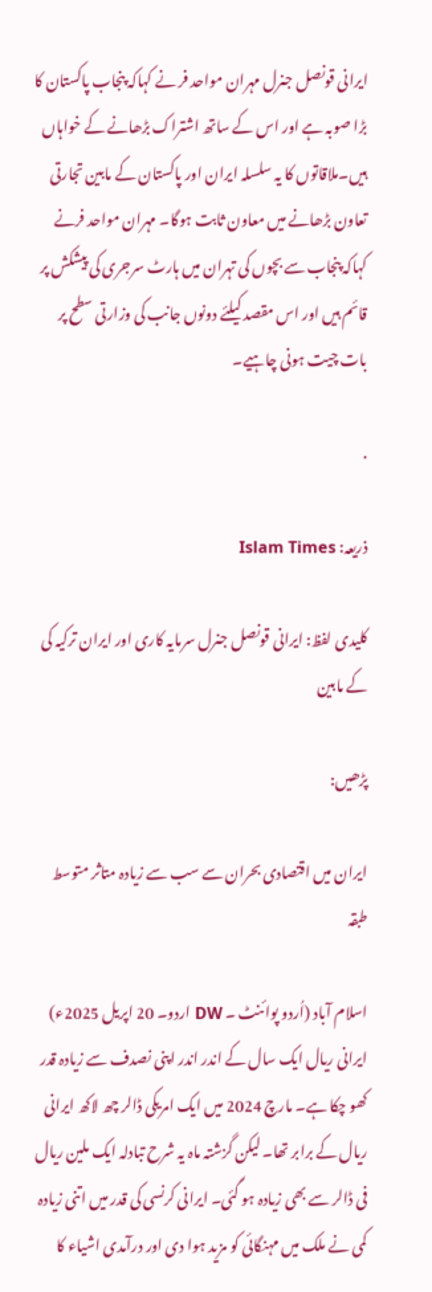ایرانی قونصل جنرل مہران مواحد فر نے کہاکہ پنجاب پاکستان کا بڑا صوبہ ہے اور اس کے ساتھ اشتراک بڑھانے کے خواہاں ہیں۔ملاقاتوں کا یہ سلسلہ ایران اور پاکستان کے مابین تجارتی تعاون بڑھانے میں معاون ثابت ہوگا۔ مہران مواحد فرنے کہاکہ پنجاب سے بچوں کی تہران میں ہارٹ سرجری کی پیشکش پر قائم ہیں اور اس مقصد کیلئے دونوں جانب کی وزارتی سطح پر بات چیت ہونی چاہیے۔

.

ذریعہ: Islam Times

کلیدی لفظ: ایرانی قونصل جنرل سرمایہ کاری اور ایران ترکیہ کی کے مابین

پڑھیں:

ایران میں اقتصادی بحران سے سب سے زیادہ متاثر متوسط طبقہ

اسلام آباد (اُردو پوائنٹ ۔ DW اردو۔ 20 اپریل 2025ء) ایرانی ریال ایک سال کے اندر اندر اپنی نصدف سے زیادہ قدر کھو چکا ہے۔ مارچ 2024 میں ایک امریکی ڈالر چھ لاکھ ایرانی ریال کے برابر تھا۔ لیکن گزشتہ ماہ یہ شرح تبادلہ ایک ملین ریال فی ڈالر سے بھی زیادہ ہو گئی۔ ایرانی کرنسی کی قدر میں اتنی زیادہ کمی نے ملک میں مہنگائی کو مزید ہوا دی اور درآمدی اشیاء کا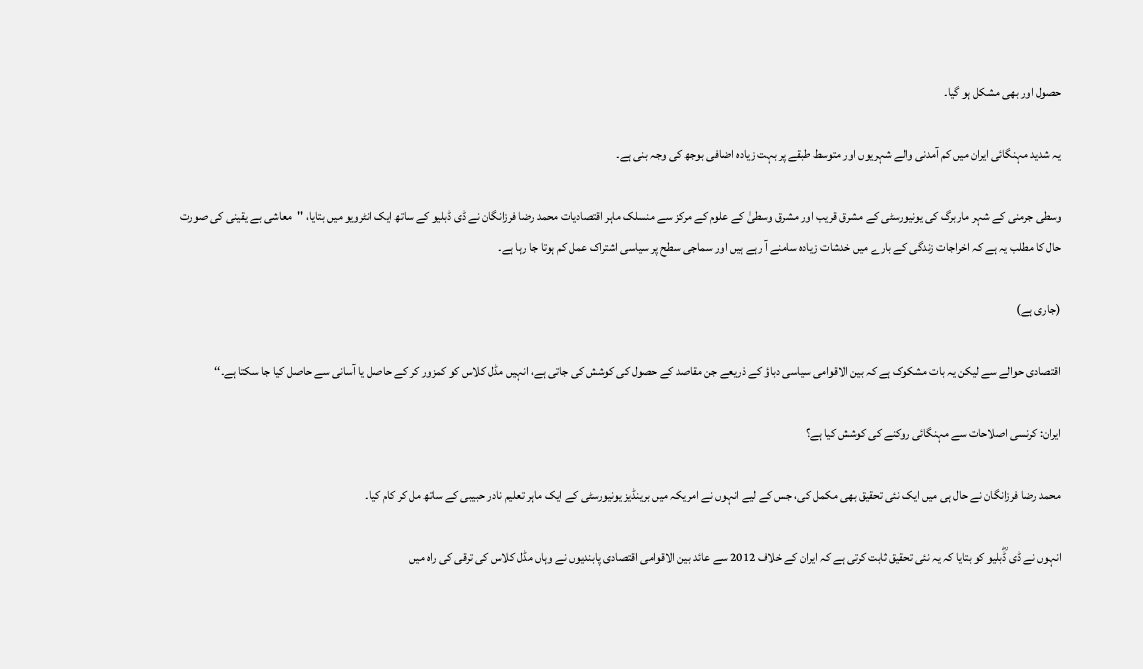حصول اور بھی مشکل ہو گیا۔

یہ شدید مہنگائی ایران میں کم آمدنی والے شہریوں اور متوسط طبقے پر بہت زیادہ اضافی بوجھ کی وجہ بنی ہے۔

وسطی جرمنی کے شہر ماربرگ کی یونیورسٹی کے مشرق قریب اور مشرق وسطیٰ کے علوم کے مرکز سے منسلک ماہر اقتصادیات محمد رضا فرزانگان نے ڈی ڈبلیو کے ساتھ ایک انٹرویو میں بتایا، ''معاشی بے یقینی کی صورت حال کا مطلب یہ ہے کہ اخراجات زندگی کے بارے میں خدشات زیادہ سامنے آ رہے ہیں اور سماجی سطح پر سیاسی اشتراک عمل کم ہوتا جا رہا ہے۔

(جاری ہے)

اقتصادی حوالے سے لیکن یہ بات مشکوک ہے کہ بین الاقوامی سیاسی دباؤ کے ذریعے جن مقاصد کے حصول کی کوشش کی جاتی ہے، انہیں مڈل کلاس کو کمزور کر کے حاصل یا آسانی سے حاصل کیا جا سکتا ہے۔‘‘

ایران: کرنسی اصلاحات سے مہنگائی روکنے کی کوشش کیا ہے؟

محمد رضا فرزانگان نے حال ہی میں ایک نئی تحقیق بھی مکمل کی، جس کے لیے انہوں نے امریکہ میں برینڈیز یونیورسٹی کے ایک ماہر تعلیم نادر حبیبی کے ساتھ مل کر کام کیا۔

انہوں نے ڈی ڈؓبلیو کو بتایا کہ یہ نئی تحقیق ثابت کرتی ہے کہ ایران کے خلاف 2012 سے عائد بین الاقوامی اقتصادی پابندیوں نے وہاں مڈل کلاس کی ترقی کی راہ میں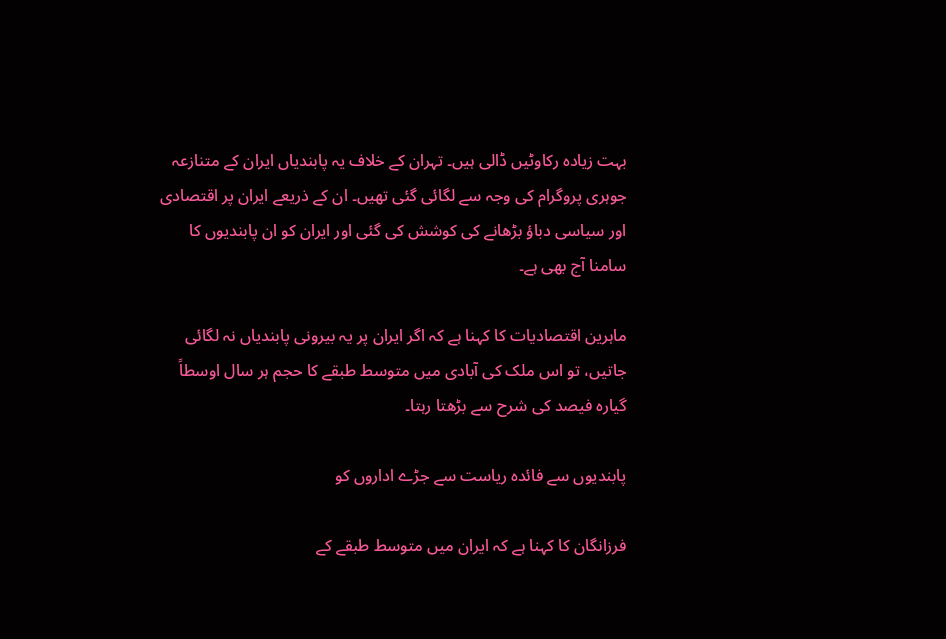بہت زیادہ رکاوٹیں ڈالی ہیں۔ تہران کے خلاف یہ پابندیاں ایران کے متنازعہ جوہری پروگرام کی وجہ سے لگائی گئی تھیں۔ ان کے ذریعے ایران پر اقتصادی اور سیاسی دباؤ بڑھانے کی کوشش کی گئی اور ایران کو ان پابندیوں کا سامنا آج بھی ہے۔

ماہرین اقتصادیات کا کہنا ہے کہ اگر ایران پر یہ بیرونی پابندیاں نہ لگائی جاتیں، تو اس ملک کی آبادی میں متوسط طبقے کا حجم ہر سال اوسطاً گیارہ فیصد کی شرح سے بڑھتا رہتا۔

پابندیوں سے فائدہ ریاست سے جڑے اداروں کو

فرزانگان کا کہنا ہے کہ ایران میں متوسط طبقے کے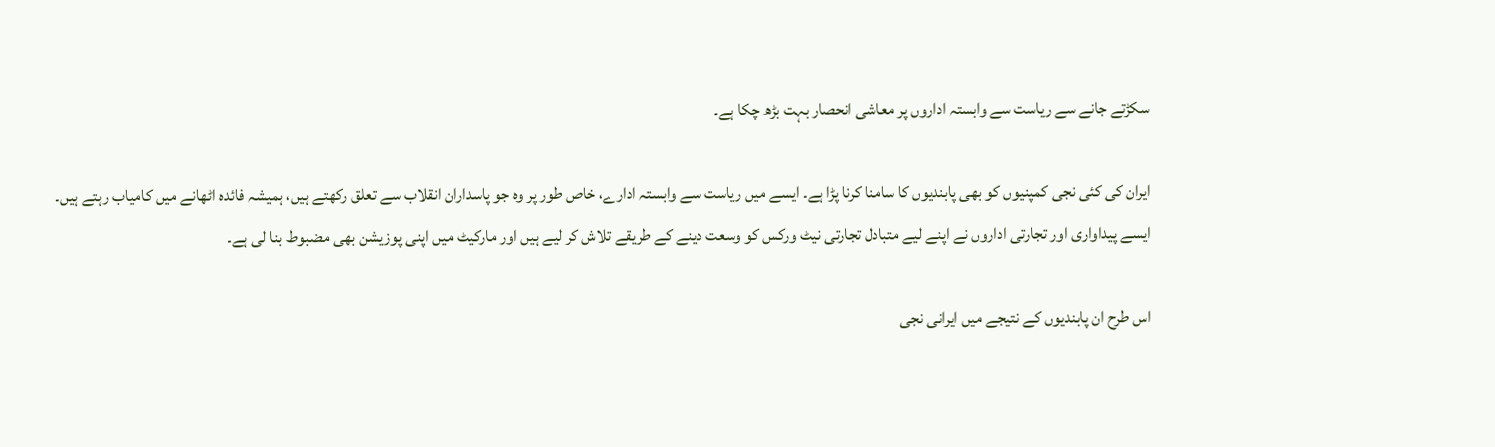سکڑتے جانے سے ریاست سے وابستہ اداروں پر معاشی انحصار بہت بڑھ چکا ہے۔

ایران کی کئی نجی کمپنیوں کو بھی پابندیوں کا سامنا کرنا پڑا ہے۔ ایسے میں ریاست سے وابستہ ادارے، خاص طور پر وہ جو پاسداران انقلاب سے تعلق رکھتے ہیں، ہمیشہ فائدہ اٹھانے میں کامیاب رہتے ہیں۔
ایسے پیداواری اور تجارتی اداروں نے اپنے لیے متبادل تجارتی نیٹ ورکس کو وسعت دینے کے طریقے تلاش کر لیے ہیں اور مارکیٹ میں اپنی پوزیشن بھی مضبوط بنا لی ہے۔

اس طرح ان پابندیوں کے نتیجے میں ایرانی نجی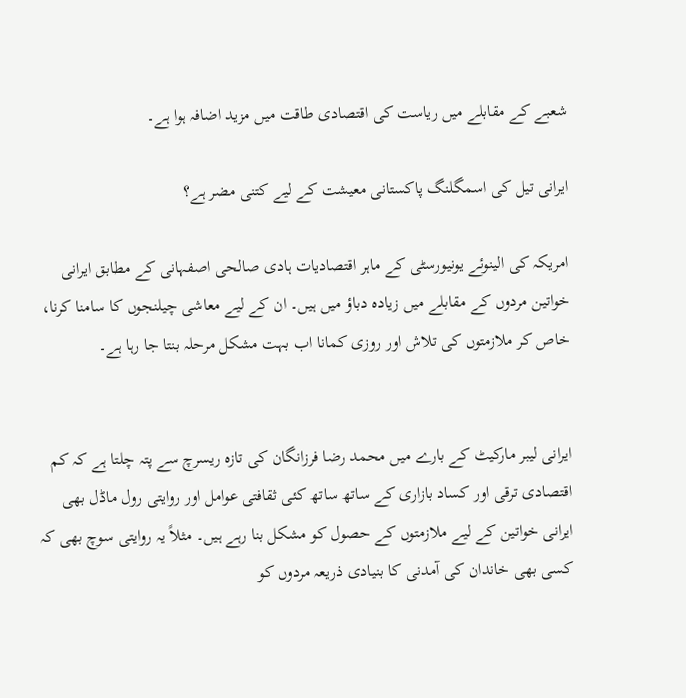شعبے کے مقابلے میں ریاست کی اقتصادی طاقت میں مزید اضافہ ہوا ہے۔

ایرانی تیل کی اسمگلنگ پاکستانی معیشت کے لیے کتنی مضر ہے؟

امریکہ کی الینوئے یونیورسٹی کے ماہر اقتصادیات ہادی صالحی اصفہانی کے مطابق ایرانی خواتین مردوں کے مقابلے میں زیادہ دباؤ میں ہیں۔ ان کے لیے معاشی چیلنجوں کا سامنا کرنا، خاص کر ملازمتوں کی تلاش اور روزی کمانا اب بہت مشکل مرحلہ بنتا جا رہا ہے۔


ایرانی لیبر مارکیٹ کے بارے میں محمد رضا فرزانگان کی تازہ ریسرچ سے پتہ چلتا ہے کہ کم اقتصادی ترقی اور کساد بازاری کے ساتھ ساتھ کئی ثقافتی عوامل اور روایتی رول ماڈل بھی ایرانی خواتین کے لیے ملازمتوں کے حصول کو مشکل بنا رہے ہیں۔ مثلاً یہ روایتی سوچ بھی کہ کسی بھی خاندان کی آمدنی کا بنیادی ذریعہ مردوں کو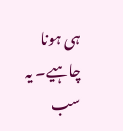ہی ہونا چاہیے۔ یہ سب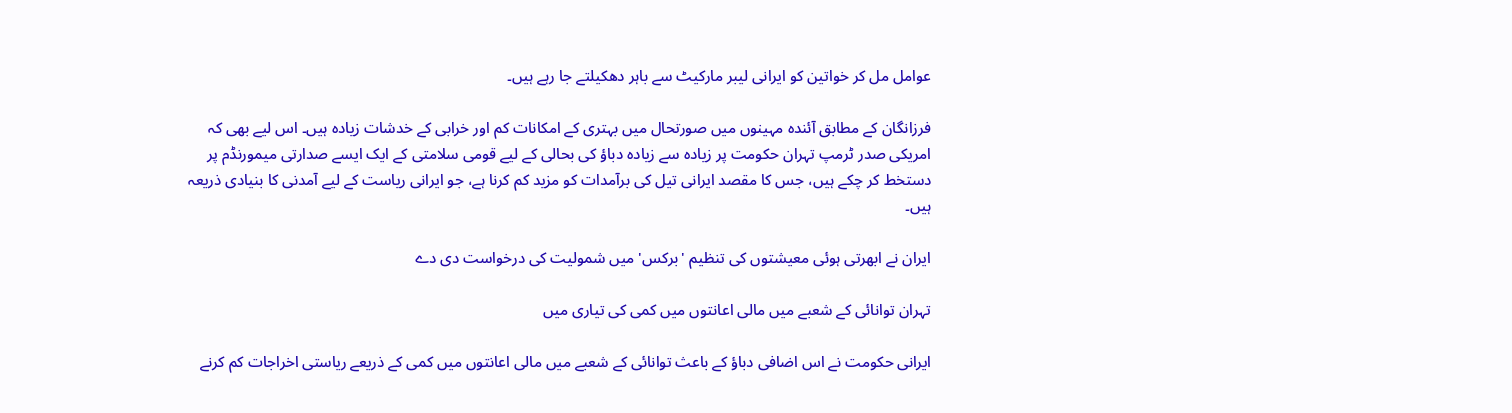عوامل مل کر خواتین کو ایرانی لیبر مارکیٹ سے باہر دھکیلتے جا رہے ہیں۔

فرزانگان کے مطابق آئندہ مہینوں میں صورتحال میں بہتری کے امکانات کم اور خرابی کے خدشات زیادہ ہیں۔ اس لیے بھی کہ امریکی صدر ٹرمپ تہران حکومت پر زیادہ سے زیادہ دباؤ کی بحالی کے لیے قومی سلامتی کے ایک ایسے صدارتی میمورنڈم پر دستخط کر چکے ہیں، جس کا مقصد ایرانی تیل کی برآمدات کو مزید کم کرنا ہے، جو ایرانی ریاست کے لیے آمدنی کا بنیادی ذریعہ ہیں۔

ایران نے ابھرتی ہوئی معیشتوں کی تنظیم 'برکس' میں شمولیت کی درخواست دی دے

تہران توانائی کے شعبے میں مالی اعانتوں میں کمی کی تیاری میں

ایرانی حکومت نے اس اضافی دباؤ کے باعث توانائی کے شعبے میں مالی اعانتوں میں کمی کے ذریعے ریاستی اخراجات کم کرنے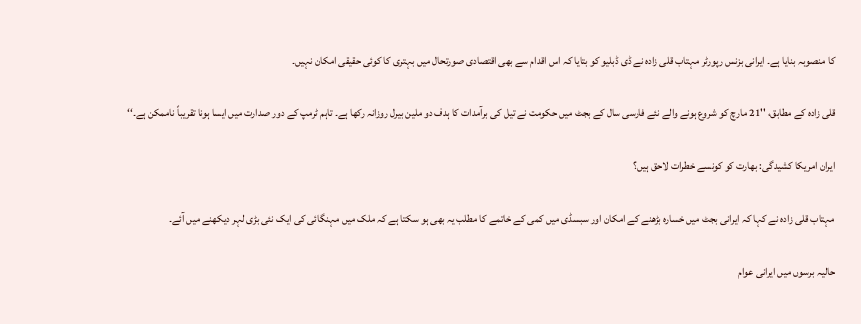کا منصوبہ بنایا ہے۔ ایرانی بزنس رپورٹر مہتاب قلی زادہ نے ڈی ڈبلیو کو بتایا کہ اس اقدام سے بھی اقتصادی صورتحال میں بہتری کا کوئی حقیقی امکان نہیں۔

قلی زادہ کے مطابق، ''21 مارچ کو شروع ہونے والے نئے فارسی سال کے بجٹ میں حکومت نے تیل کی برآمدات کا ہدف دو ملین بیرل روزانہ رکھا ہے۔ تاہم ٹرمپ کے دور صدارت میں ایسا ہونا تقریباً ناممکن ہے۔‘‘

ایران امریکا کشیدگی: بھارت کو کونسے خطرات لاحق ہیں؟

مہتاب قلی زادہ نے کہا کہ ایرانی بجٹ میں خسارہ بڑھنے کے امکان اور سبسڈی میں کمی کے خاتمے کا مطلب یہ بھی ہو سکتا ہے کہ ملک میں مہنگائی کی ایک نئی بڑی لہر دیکھنے میں آئے۔

حالیہ برسوں میں ایرانی عوام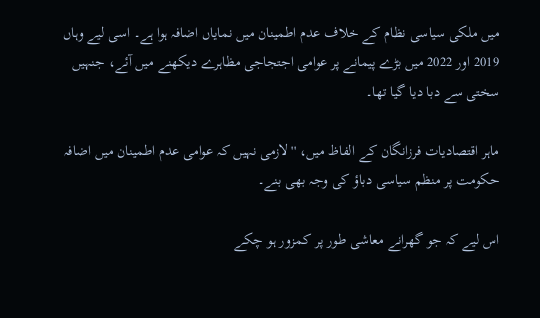میں ملکی سیاسی نظام کے خلاف عدم اطمینان میں نمایاں اضافہ ہوا ہے۔ اسی لیے وہاں 2019 اور 2022 میں بڑے پیمانے پر عوامی اجتجاجی مظاہرے دیکھنے میں آئے، جنہیں سختی سے دبا دیا گیا تھا۔

ماہر اقتصادیات فرزانگان کے الفاظ میں، ''لازمی نہیں کہ عوامی عدم اطمینان میں اضافہ حکومت پر منظم سیاسی دباؤ کی وجہ بھی بنے۔

اس لیے کہ جو گھرانے معاشی طور پر کمزور ہو چکے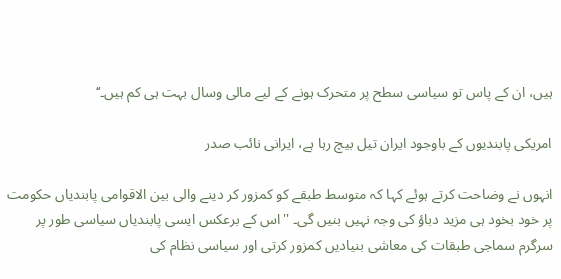ہیں، ان کے پاس تو سیاسی سطح پر متحرک ہونے کے لیے مالی وسال بہت ہی کم ہیں۔‘‘

امریکی پابندیوں کے باوجود ایران تیل بیچ رہا ہے، ایرانی نائب صدر

انہوں نے وضاحت کرتے ہوئے کہا کہ متوسط طبقے کو کمزور کر دینے والی بین الاقوامی پابندیاں حکومت پر خود بخود ہی مزید دباؤ کی وجہ نہیں بنیں گی۔ ''اس کے برعکس ایسی پابندیاں سیاسی طور پر سرگرم سماجی طبقات کی معاشی بنیادیں کمزور کرتی اور سیاسی نظام کی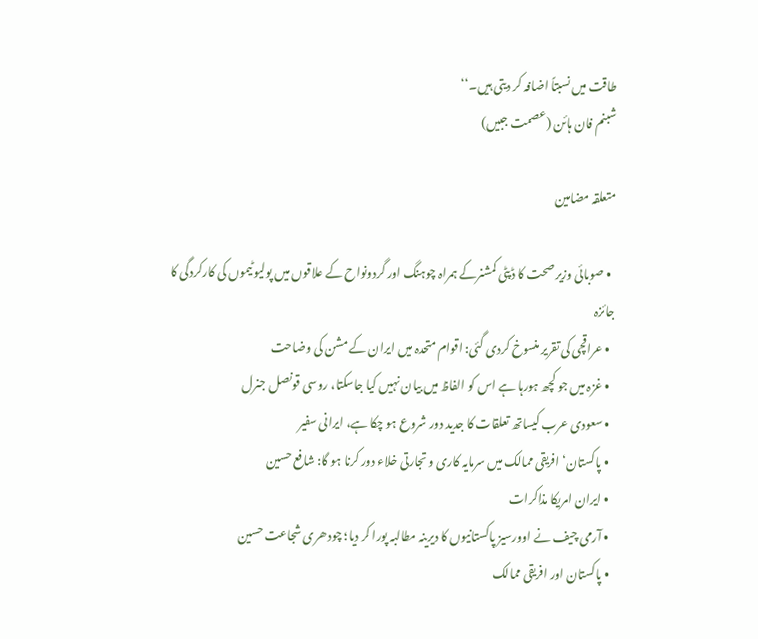طاقت میں نسبتاً اضافہ کر دیتی ہیں۔‘‘
شبنم فان ہائن (عصمت جبیں)

متعلقہ مضامین

  • صوبائی وزیر صحت کا ڈپٹی کمشنرکے ہمراہ چوہنگ اور گردونواح کے علاقوں میں پولیو ٹیموں کی کارکردگی کا جائزہ
  • عراقچی کی تقریر منسوخ کردی گئی: اقوام متحدہ میں ایران کے مشن کی وضاحت
  • غزہ میں جو کچھ ہورہا ہے اس کو الفاظ میں بیان نہیں کیا جاسکتا، روسی قونصل جنرل
  • سعودی عرب کیساتھ تعلقات کا جدید دور شروع ہو چکا ہے، ایرانی سفیر
  • پاکستان‘ افریقی ممالک میں سرمایہ کاری و تجارتی خلاء دور کرنا ہو گا: شافع حسین
  • ایران امریکا مذاکرات
  • آرمی چیف نے اوورسیز پاکستانیوں کا دیرینہ مطالبہ پورا کر دیا؛ چودھری شجاعت حسین
  • پاکستان اور افریقی ممالک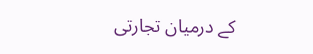کے درمیان تجارتی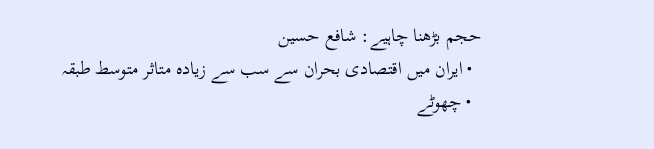حجم بڑھنا چاہیے: شافع حسین
  • ایران میں اقتصادی بحران سے سب سے زیادہ متاثر متوسط طبقہ
  • چھوٹے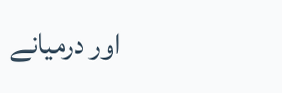اور درمیانے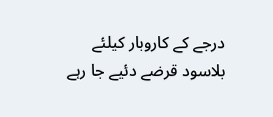درجے کے کاروبار کیلئے بلاسود قرضے دئیے جا رہے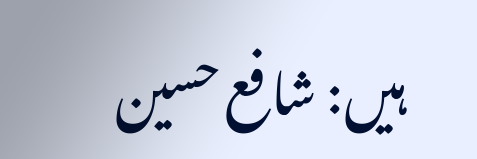ہیں: شافع حسین